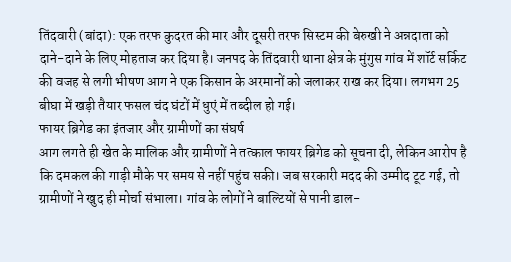तिंदवारी (बांदा): एक तरफ कुदरत की मार और दूसरी तरफ सिस्टम की बेरुखी ने अन्नदाता को दाने-दाने के लिए मोहताज कर दिया है। जनपद के तिंदवारी थाना क्षेत्र के मुंगुस गांव में शॉर्ट सर्किट की वजह से लगी भीषण आग ने एक किसान के अरमानों को जलाकर राख कर दिया। लगभग 25 बीघा में खड़ी तैयार फसल चंद घंटों में धुएं में तब्दील हो गई।
फायर ब्रिगेड का इंतजार और ग्रामीणों का संघर्ष
आग लगते ही खेत के मालिक और ग्रामीणों ने तत्काल फायर ब्रिगेड को सूचना दी, लेकिन आरोप है कि दमकल की गाड़ी मौके पर समय से नहीं पहुंच सकी। जब सरकारी मदद की उम्मीद टूट गई, तो ग्रामीणों ने खुद ही मोर्चा संभाला। गांव के लोगों ने बाल्टियों से पानी डाल-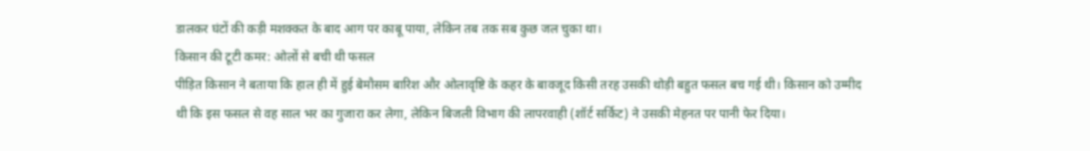डालकर घंटों की कड़ी मशक्कत के बाद आग पर काबू पाया, लेकिन तब तक सब कुछ जल चुका था।
किसान की टूटी कमर: ओलों से बची थी फसल
पीड़ित किसान ने बताया कि हाल ही में हुई बेमौसम बारिश और ओलावृष्टि के कहर के बावजूद किसी तरह उसकी थोड़ी बहुत फसल बच गई थी। किसान को उम्मीद थी कि इस फसल से वह साल भर का गुजारा कर लेगा, लेकिन बिजली विभाग की लापरवाही (शॉर्ट सर्किट) ने उसकी मेहनत पर पानी फेर दिया।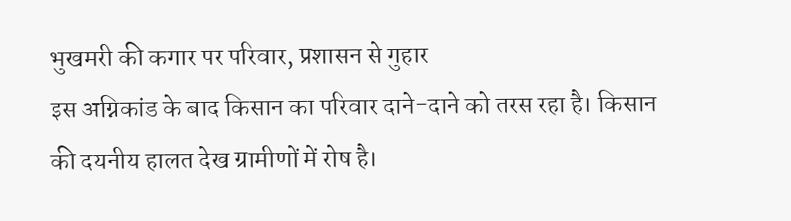भुखमरी की कगार पर परिवार, प्रशासन से गुहार
इस अग्निकांड के बाद किसान का परिवार दाने-दाने को तरस रहा है। किसान की दयनीय हालत देख ग्रामीणों में रोष है।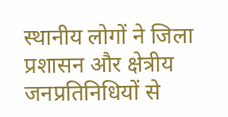स्थानीय लोगों ने जिला प्रशासन और क्षेत्रीय जनप्रतिनिधियों से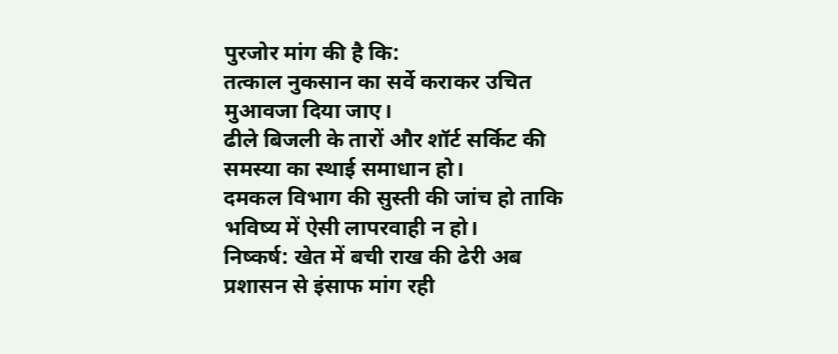पुरजोर मांग की है कि:
तत्काल नुकसान का सर्वे कराकर उचित मुआवजा दिया जाए।
ढीले बिजली के तारों और शॉर्ट सर्किट की समस्या का स्थाई समाधान हो।
दमकल विभाग की सुस्ती की जांच हो ताकि भविष्य में ऐसी लापरवाही न हो।
निष्कर्ष: खेत में बची राख की ढेरी अब प्रशासन से इंसाफ मांग रही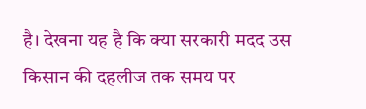है। देखना यह है कि क्या सरकारी मदद उस किसान की दहलीज तक समय पर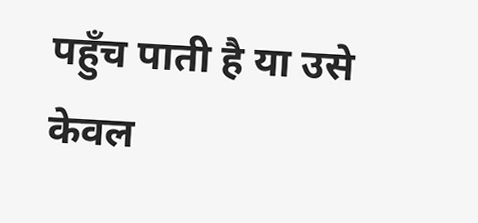पहुँच पाती है या उसे केवल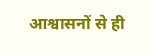आश्वासनों से ही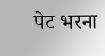पेट भरना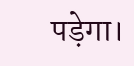पड़ेगा।